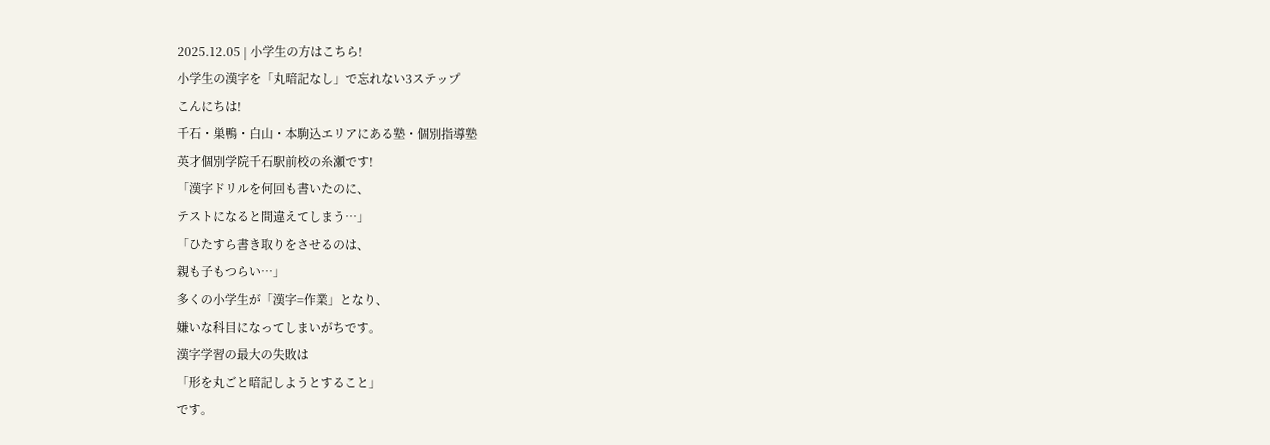2025.12.05 | 小学生の方はこちら!
小学生の漢字を「丸暗記なし」で忘れない3ステップ
こんにちは!
千石・巣鴨・白山・本駒込エリアにある塾・個別指導塾
英才個別学院千石駅前校の糸瀬です!
「漢字ドリルを何回も書いたのに、
テストになると間違えてしまう…」
「ひたすら書き取りをさせるのは、
親も子もつらい…」
多くの小学生が「漢字=作業」となり、
嫌いな科目になってしまいがちです。
漢字学習の最大の失敗は
「形を丸ごと暗記しようとすること」
です。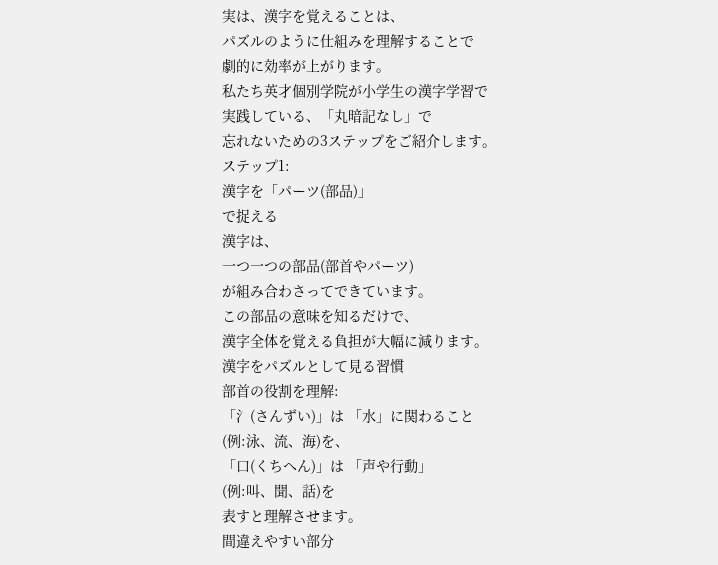実は、漢字を覚えることは、
パズルのように仕組みを理解することで
劇的に効率が上がります。
私たち英才個別学院が小学生の漢字学習で
実践している、「丸暗記なし」で
忘れないための3ステップをご紹介します。
ステップ1:
漢字を「パーツ(部品)」
で捉える
漢字は、
一つ一つの部品(部首やパーツ)
が組み合わさってできています。
この部品の意味を知るだけで、
漢字全体を覚える負担が大幅に減ります。
漢字をパズルとして見る習慣
部首の役割を理解:
「氵(さんずい)」は 「水」に関わること
(例:泳、流、海)を、
「口(くちへん)」は 「声や行動」
(例:叫、聞、話)を
表すと理解させます。
間違えやすい部分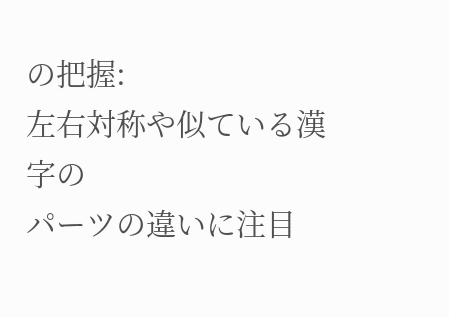の把握:
左右対称や似ている漢字の
パーツの違いに注目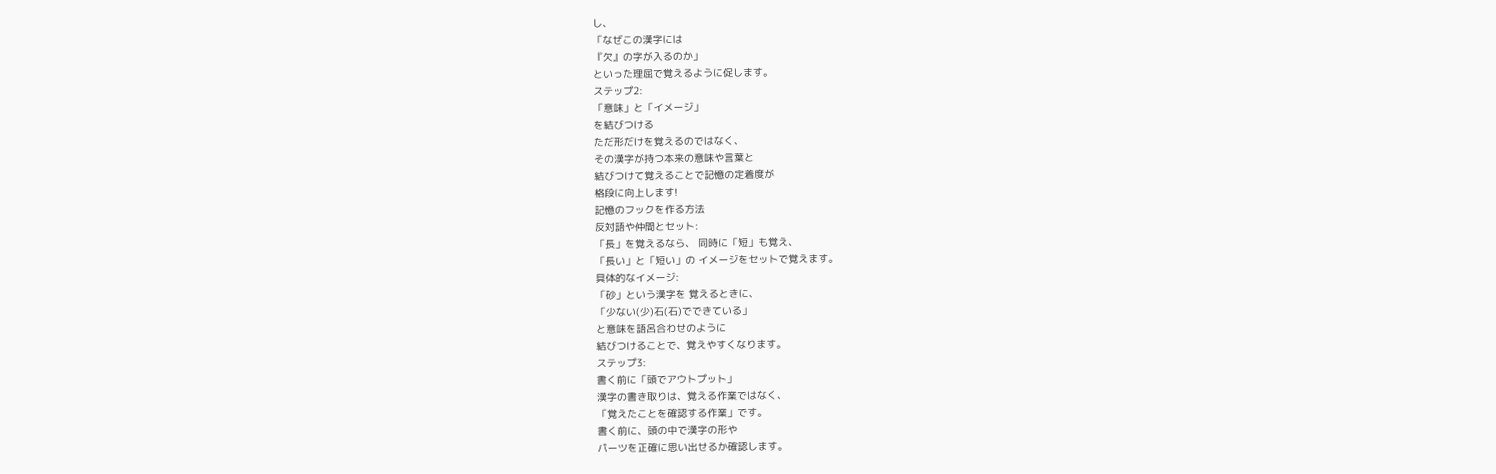し、
「なぜこの漢字には
『欠』の字が入るのか」
といった理屈で覚えるように促します。
ステップ2:
「意味」と「イメージ」
を結びつける
ただ形だけを覚えるのではなく、
その漢字が持つ本来の意味や言葉と
結びつけて覚えることで記憶の定着度が
格段に向上します!
記憶のフックを作る方法
反対語や仲間とセット:
「長」を覚えるなら、 同時に「短」も覚え、
「長い」と「短い」の イメージをセットで覚えます。
具体的なイメージ:
「砂」という漢字を 覚えるときに、
「少ない(少)石(石)でできている」
と意味を語呂合わせのように
結びつけることで、覚えやすくなります。
ステップ3:
書く前に「頭でアウトプット」
漢字の書き取りは、覚える作業ではなく、
「覚えたことを確認する作業」です。
書く前に、頭の中で漢字の形や
パーツを正確に思い出せるか確認します。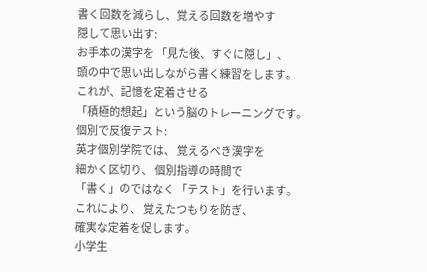書く回数を減らし、覚える回数を増やす
隠して思い出す:
お手本の漢字を 「見た後、すぐに隠し」、
頭の中で思い出しながら書く練習をします。
これが、記憶を定着させる
「積極的想起」という脳のトレーニングです。
個別で反復テスト:
英才個別学院では、 覚えるべき漢字を
細かく区切り、 個別指導の時間で
「書く」のではなく 「テスト」を行います。
これにより、 覚えたつもりを防ぎ、
確実な定着を促します。
小学生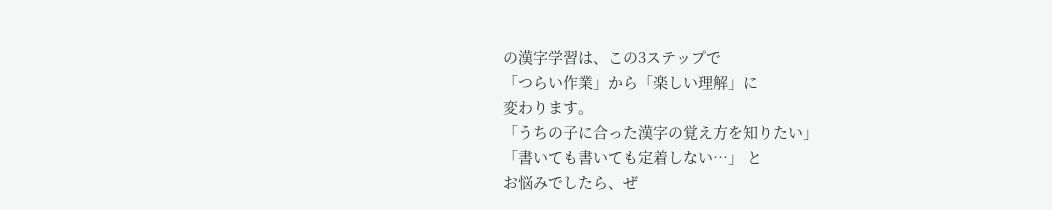の漢字学習は、この3ステップで
「つらい作業」から「楽しい理解」に
変わります。
「うちの子に合った漢字の覚え方を知りたい」
「書いても書いても定着しない…」 と
お悩みでしたら、ぜ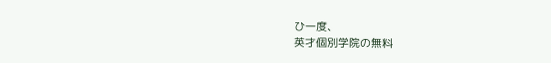ひ一度、
英才個別学院の無料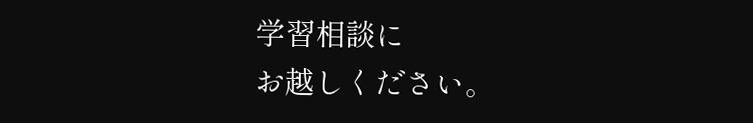学習相談に
お越しください。